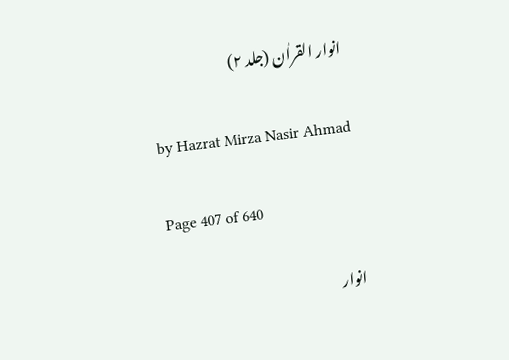انوار القراٰن (جلد ۲)

by Hazrat Mirza Nasir Ahmad

Page 407 of 640

انوار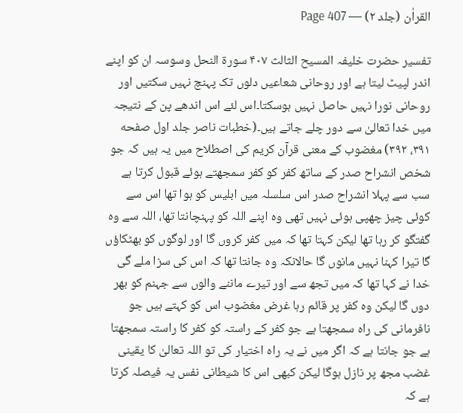القراٰن (جلد ۲) — Page 407

تفسیر حضرت خلیفہ المسیح الثالث ۴۰۷ سورة النحل وسوسہ ان کو اپنے اندر لپیٹ لیتا ہے اور روحانی شعاعیں دلوں تک پہنچ نہیں سکتیں اور روحانی نورا نہیں حاصل نہیں ہوسکتا۔اس لئے اس اندھے پن کے نتیجہ میں خدا تعالیٰ سے دور چلے جاتے ہیں۔(خطبات ناصر جلد اول صفحه ۳۹۱، ۳۹۲) مغضوب کے معنی قرآن کریم کی اصطلاح میں یہ ہیں کہ جو شخص انشراح صدر کے ساتھ کفر کو کفر سمجھتے ہوئے قبول کرتا ہے سب سے پہلا انشراح صدر اس سلسلہ میں ابلیس کو ہوا تھا اس سے کوئی چیز چھپی ہوئی نہیں تھی وہ اپنے اللہ کو پہنچانتا تھا، اللہ سے وہ گفتگو کر رہا تھا لیکن کہتا تھا کہ میں کفر کروں گا اور لوگوں کو بھٹکاؤں گا تیرا کہنا نہیں مانوں گا حالانکہ وہ جانتا تھا کہ اس کی سزا ملے گی خدا نے کہا تھا کہ میں تجھ سے اور تیرے ماننے والوں سے جہنم کو بھر دوں گا لیکن وہ کفر پر قائم رہا غرض مغضوب اس کو کہتے ہیں جو نافرمانی کی راہ سمجھتا ہے جو کفر کے راستہ کو کفر کا راستہ سمجھتا ہے جو جانتا ہے کہ اگر میں نے یہ راہ اختیار کی تو اللہ تعالیٰ کا یقینی غضب مجھ پر نازل ہوگا لیکن کبھی اس کا شیطانی نفس یہ فیصلہ کرتا ہے کہ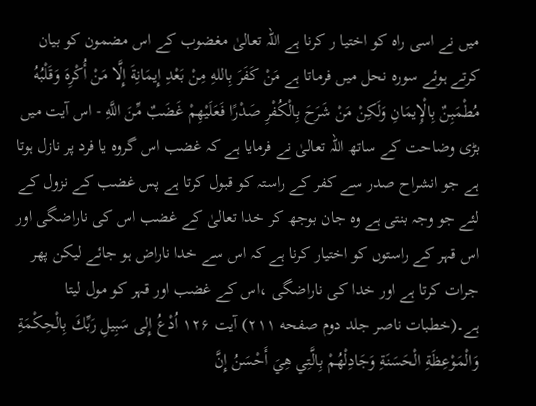میں نے اسی راہ کو اختیا ر کرنا ہے اللہ تعالیٰ مغضوب کے اس مضمون کو بیان کرتے ہوئے سورہ نحل میں فرماتا ہے مَنْ كَفَرَ بِاللهِ مِنْ بَعْدِ إِيمَانِةَ إِلَّا مَنْ أُكْرِهَ وَقَلْبُهُ مُطْمَبِنٌ بِالْإِيمَانِ وَلَكِنْ مَنْ شَرَحَ بِالْكُفْرِ صَدْرًا فَعَلَيْهِمْ غَضَبٌ مِّنَ اللَّهِ - اس آیت میں بڑی وضاحت کے ساتھ اللہ تعالیٰ نے فرمایا ہے کہ غضب اس گروہ یا فرد پر نازل ہوتا ہے جو انشراح صدر سے کفر کے راستہ کو قبول کرتا ہے پس غضب کے نزول کے لئے جو وجہ بنتی ہے وہ جان بوجھ کر خدا تعالیٰ کے غضب اس کی ناراضگی اور اس قہر کے راستوں کو اختیار کرنا ہے کہ اس سے خدا ناراض ہو جائے لیکن پھر جرات کرتا ہے اور خدا کی ناراضگی ،اس کے غضب اور قہر کو مول لیتا ہے۔(خطبات ناصر جلد دوم صفحه ۲۱۱) آیت ۱۲۶ اُدْعُ إِلى سَبِيلِ رَبِّكَ بِالْحِكْمَةِ وَالْمَوْعِظَةِ الْحَسَنَةِ وَجَادِلْهُمْ بِالَّتِي هِيَ أَحْسَنُ إِنَّ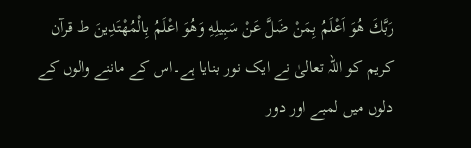رَبَّكَ هُوَ اَعْلَمُ بِمَنْ ضَلَّ عَنْ سَبِيلِهِ وَهُوَ اعْلَمُ بِالْمُهْتَدِينَ ط قرآن کریم کو اللہ تعالیٰ نے ایک نور بنایا ہے۔اس کے ماننے والوں کے دلوں میں لمبے اور دور